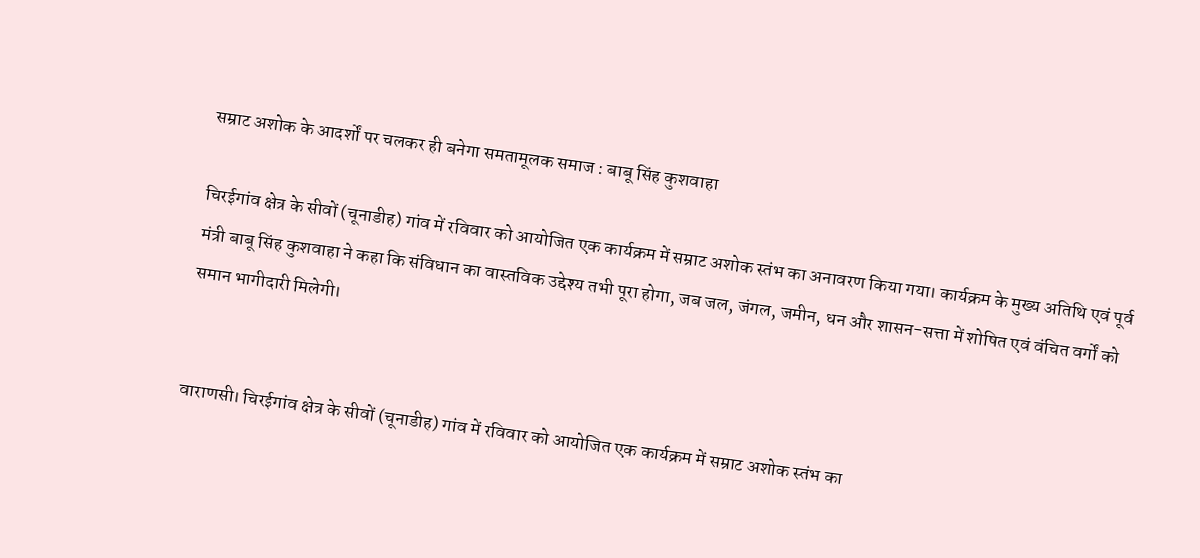सम्राट अशोक के आदर्शों पर चलकर ही बनेगा समतामूलक समाज : बाबू सिंह कुशवाहा

चिरईगांव क्षेत्र के सीवों (चूनाडीह) गांव में रविवार को आयोजित एक कार्यक्रम में सम्राट अशोक स्तंभ का अनावरण किया गया। कार्यक्रम के मुख्य अतिथि एवं पूर्व मंत्री बाबू सिंह कुशवाहा ने कहा कि संविधान का वास्तविक उद्देश्य तभी पूरा होगा, जब जल, जंगल, जमीन, धन और शासन-सत्ता में शोषित एवं वंचित वर्गों को समान भागीदारी मिलेगी।


वाराणसी। चिरईगांव क्षेत्र के सीवों (चूनाडीह) गांव में रविवार को आयोजित एक कार्यक्रम में सम्राट अशोक स्तंभ का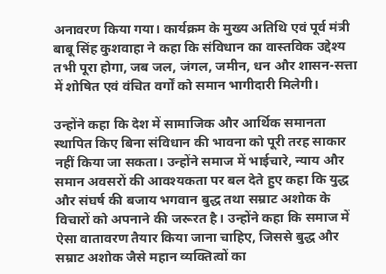अनावरण किया गया। कार्यक्रम के मुख्य अतिथि एवं पूर्व मंत्री बाबू सिंह कुशवाहा ने कहा कि संविधान का वास्तविक उद्देश्य तभी पूरा होगा, जब जल, जंगल, जमीन, धन और शासन-सत्ता में शोषित एवं वंचित वर्गों को समान भागीदारी मिलेगी।

उन्होंने कहा कि देश में सामाजिक और आर्थिक समानता स्थापित किए बिना संविधान की भावना को पूरी तरह साकार नहीं किया जा सकता। उन्होंने समाज में भाईचारे, न्याय और समान अवसरों की आवश्यकता पर बल देते हुए कहा कि युद्ध और संघर्ष की बजाय भगवान बुद्ध तथा सम्राट अशोक के विचारों को अपनाने की जरूरत है। उन्होंने कहा कि समाज में ऐसा वातावरण तैयार किया जाना चाहिए, जिससे बुद्ध और सम्राट अशोक जैसे महान व्यक्तित्वों का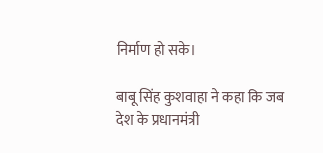निर्माण हो सके।

बाबू सिंह कुशवाहा ने कहा कि जब देश के प्रधानमंत्री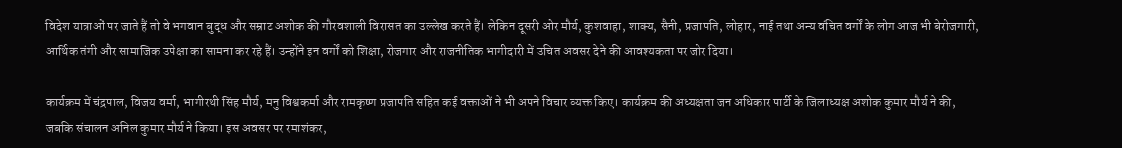विदेश यात्राओं पर जाते हैं तो वे भगवान बुद्ध और सम्राट अशोक की गौरवशाली विरासत का उल्लेख करते हैं। लेकिन दूसरी ओर मौर्य, कुशवाहा, शाक्य, सैनी, प्रजापति, लोहार, नाई तथा अन्य वंचित वर्गों के लोग आज भी बेरोजगारी, आर्थिक तंगी और सामाजिक उपेक्षा का सामना कर रहे हैं। उन्होंने इन वर्गों को शिक्षा, रोजगार और राजनीतिक भागीदारी में उचित अवसर देने की आवश्यकता पर जोर दिया।

कार्यक्रम में चंद्रपाल, विजय वर्मा, भागीरथी सिंह मौर्य, मनु विश्वकर्मा और रामकृष्ण प्रजापति सहित कई वक्ताओं ने भी अपने विचार व्यक्त किए। कार्यक्रम की अध्यक्षता जन अधिकार पार्टी के जिलाध्यक्ष अशोक कुमार मौर्य ने की, जबकि संचालन अनिल कुमार मौर्य ने किया। इस अवसर पर रमाशंकर,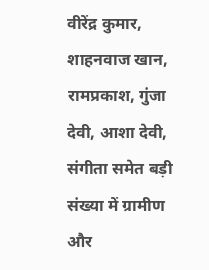वीरेंद्र कुमार, शाहनवाज खान, रामप्रकाश, गुंजा देवी, आशा देवी, संगीता समेत बड़ी संख्या में ग्रामीण और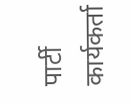पार्टी कार्यकर्ता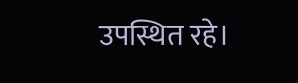उपस्थित रहे।